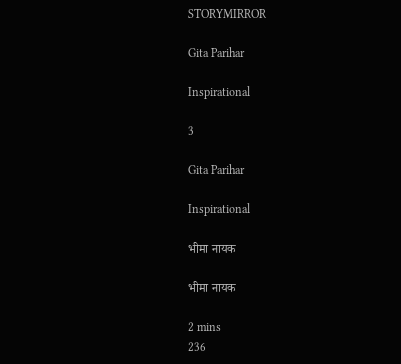STORYMIRROR

Gita Parihar

Inspirational

3

Gita Parihar

Inspirational

भीमा नायक

भीमा नायक

2 mins
236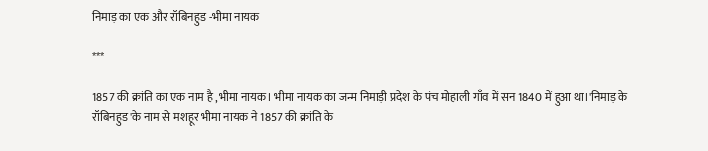निमाड़ का एक और रॉबिनहुड -भीमा नायक

***

1857 की क्रांति का एक नाम है ,भीमा नायक। भीमा नायक का जन्म निमाड़ी प्रदेश के पंच मोहाली गाँव में सन 1840 में हुआ था।'निमाड़ के रॉबिनहुड'के नाम से मशहूर भीमा नायक ने 1857 की क्रांति के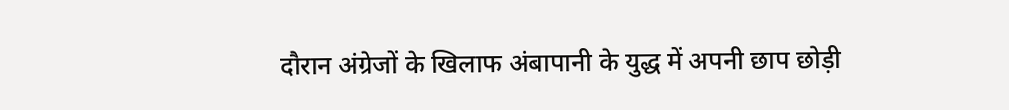दौरान अंग्रेजों के खिलाफ अंबापानी के युद्ध में अपनी छाप छोड़ी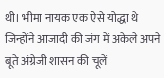थी। भीमा नायक एक ऐसे योद्धा थे जिन्होंने आजादी की जंग में अकेले अपने बूते अंग्रेजी शासन की चूलें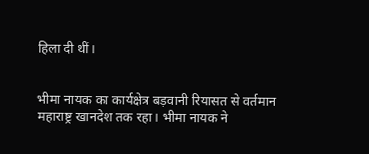हिला दी थीं।


भीमा नायक का कार्यक्षेत्र बड़वानी रियासत से वर्तमान महाराष्ट्र खानदेश तक रहा। भीमा नायक ने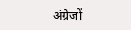अंग्रेजों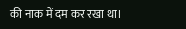की नाक में दम कर रखा था।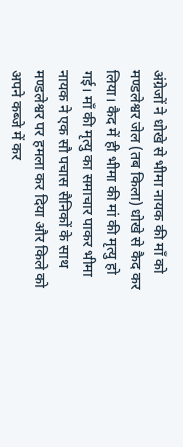अंग्रेजों ने धोखे से भीमा नायक की माँ को मण्डलेश्वर जेल (तब किला) धोखे से कैद कर लिया। कैद में ही भीमा की मां की मृत्यु हो गई। माँ की मृत्यु का समाचार पाकर भीमा नायक ने एक सौ पचास सैनिकों के साथ मण्डलेश्वर पर हमला कर दिया और किले को अपने कब्जे में कर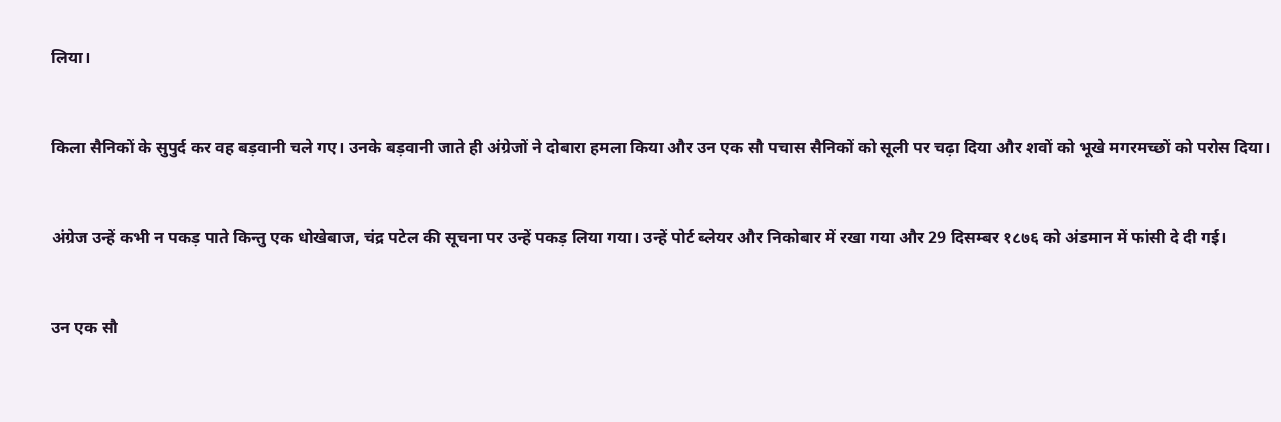लिया।


किला सैनिकों के सुपुर्द कर वह बड़वानी चले गए। उनके बड़वानी जाते ही अंग्रेजों ने दोबारा हमला किया और उन एक सौ पचास सैनिकों को सूली पर चढ़ा दिया और शवों को भूखे मगरमच्छों को परोस दिया।


अंग्रेज उन्हें कभी न पकड़ पाते किन्तु एक धोखेबाज, चंद्र पटेल की सूचना पर उन्हें पकड़ लिया गया। उन्हें पोर्ट ब्लेयर और निकोबार में रखा गया और 29 दिसम्बर १८७६ को अंडमान में फांसी दे दी गई।


उन एक सौ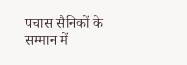पचास सैनिकों के सम्मान में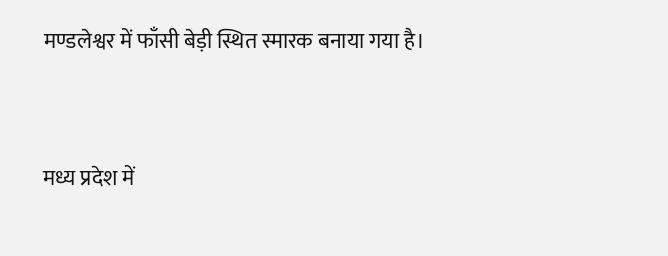मण्डलेश्वर में फाँसी बेड़ी स्थित स्मारक बनाया गया है।


मध्य प्रदेश में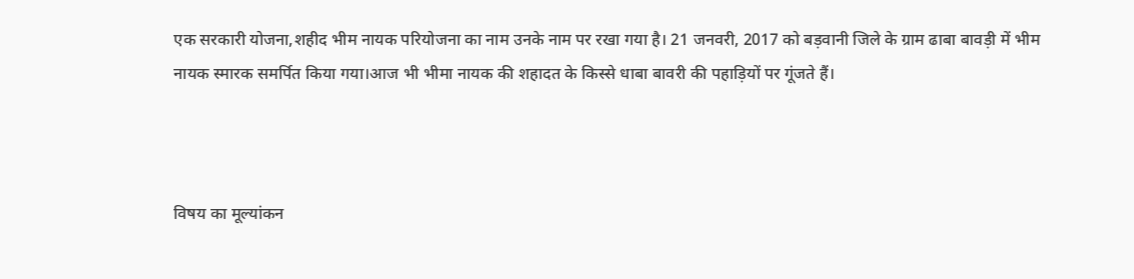एक सरकारी योजना,शहीद भीम नायक परियोजना का नाम उनके नाम पर रखा गया है। 21 जनवरी, 2017 को बड़वानी जिले के ग्राम ढाबा बावड़ी में भीम नायक स्मारक समर्पित किया गया।आज भी भीमा नायक की शहादत के किस्से धाबा बावरी की पहाड़ियों पर गूंजते हैं।



विषय का मूल्यांकन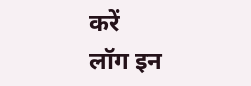करें
लॉग इन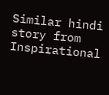Similar hindi story from Inspirational